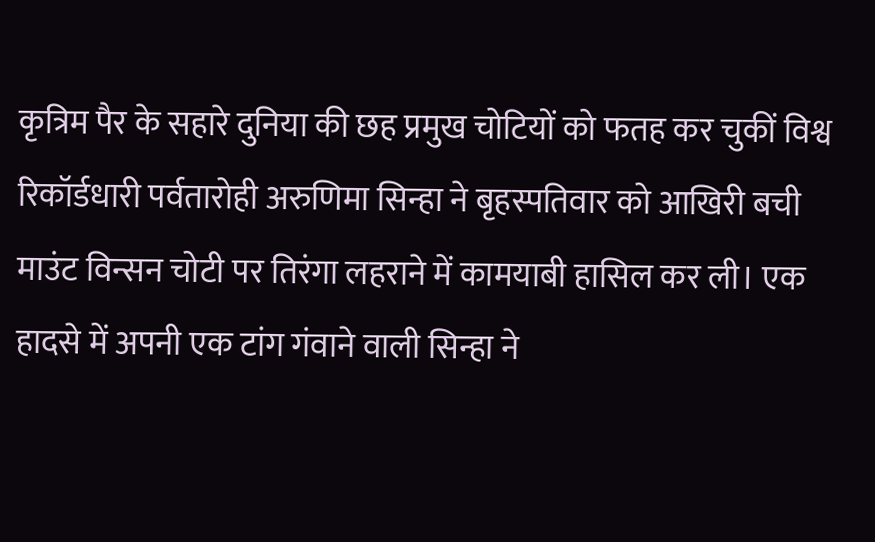कृत्रिम पैर के सहारे दुनिया की छह प्रमुख चोटियों को फतह कर चुकीं विश्व रिकॉर्डधारी पर्वतारोही अरुणिमा सिन्हा ने बृहस्पतिवार को आखिरी बची माउंट विन्सन चोटी पर तिरंगा लहराने में कामयाबी हासिल कर ली। एक हादसे में अपनी एक टांग गंवाने वाली सिन्हा ने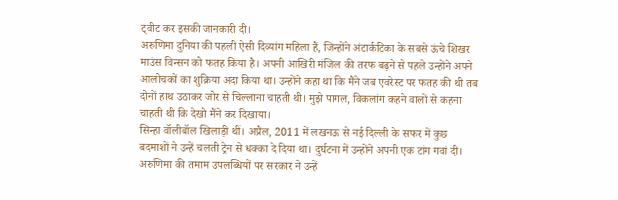ट्वीट कर इसकी जानकारी दी।
अरुणिमा दुनिया की पहली ऐसी दिव्यांग महिला हैं, जिन्होंने अंटार्कटिका के सबसे ऊंचे शिखर माउंस विन्सन को फतह किया है। अपनी आखिरी मंजिल की तरफ बढ़ने से पहले उन्होंने अपने आलोचकों का शुक्रिया अदा किया था। उन्होंने कहा था कि मैंने जब एवरेस्ट पर फतह की थी तब दोनों हाथ उठाकर जोर से चिल्लाना चाहती थी। मुझे पागल, विकलांग कहने वालों से कहना चाहती थी कि देखो मैंने कर दिखाया।
सिन्हा वॉलीबॉल खिलाड़ी थीं। अप्रैल, 2011 में लखनऊ से नई दिल्ली के सफर में कुछ बदमाशों ने उन्हें चलती ट्रेन से धक्का दे दिया था। दुर्घटना में उन्होंने अपनी एक टांग गवां दी। अरुणिमा की तमाम उपलब्धियों पर सरकार ने उन्हें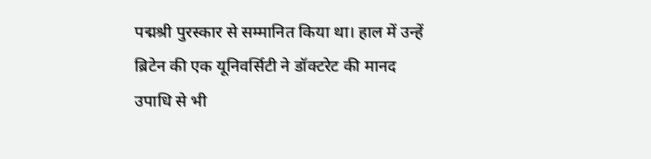पद्मश्री पुरस्कार से सम्मानित किया था। हाल में उन्हें ब्रिटेन की एक यूनिवर्सिटी ने डॉक्टरेट की मानद उपाधि से भी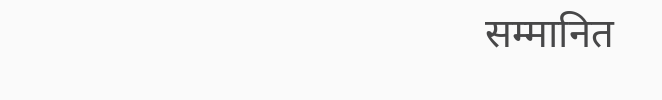सम्मानित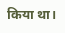किया था।